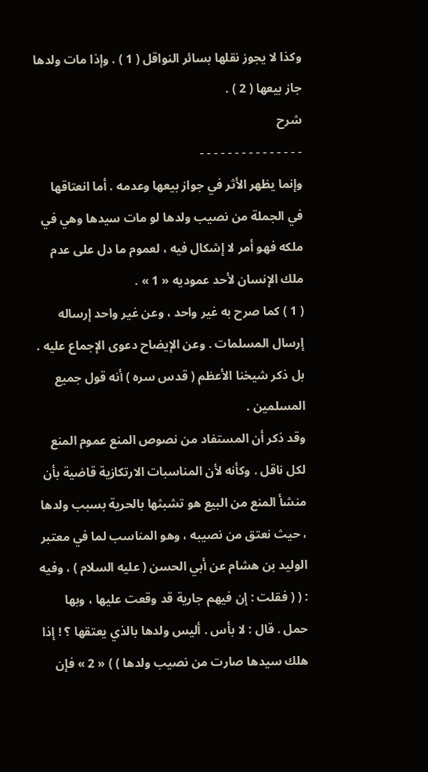وكذا لا يجوز نقلها بسائر النواقل ( 1 ) . وإذا مات ولدها جاز بيعها ( 2 ) .
شرح
- - - - - - - - - - - - - - -
وإنما يظهر الأثر في جواز بيعها وعدمه . أما انعتاقها في الجملة من نصيب ولدها لو مات سيدها وهي في ملكه فهو أمر لا إشكال فيه ، لعموم ما دل على عدم ملك الإنسان لأحد عموديه « 1 » .
( 1 ) كما صرح به غير واحد ، وعن غير واحد إرساله إرسال المسلمات . وعن الإيضاح دعوى الإجماع عليه . بل ذكر شيخنا الأعظم ( قدس سره ) أنه قول جميع المسلمين .
وقد ذكر أن المستفاد من نصوص المنع عموم المنع لكل ناقل . وكأنه لأن المناسبات الارتكازية قاضية بأن منشأ المنع من البيع هو تشبثها بالحرية بسبب ولدها ، حيث نعتق من نصيبه ، وهو المناسب لما في معتبر الوليد بن هشام عن أبي الحسن ( عليه السلام ) ، وفيه : ( ( فقلت : إن فيهم جارية قد وقعت عليها ، وبها حمل . قال : لا بأس . أليس ولدها بالذي يعتقها ؟ ! إذا هلك سيدها صارت من نصيب ولدها ) ) « 2 » فإن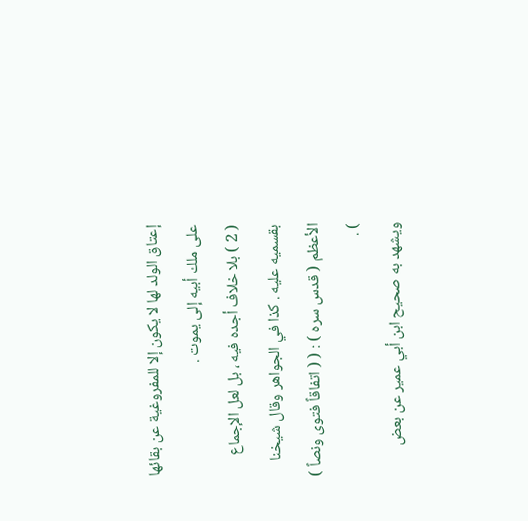إعتاق الولد لها لا يكون إلا للمفروغية عن بقائها على ملك أبيه إلى يموت .
( 2 ) بلا خلاف أجده فيه ، بل لعل الإجماع بقسميه عليه . كذا في الجواهر وقال شيخنا الأعظم ( قدس سره ) : ( ( اتفاقاً فتوى ونصاً ) ) .
ويشهد به صحيح ابن أبي عمير عن بعض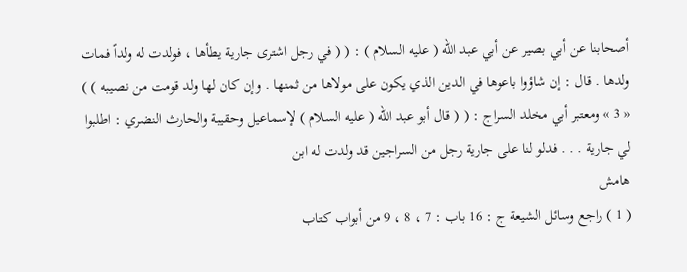أصحابنا عن أبي بصير عن أبي عبد الله ( عليه السلام ) : ( ( في رجل اشترى جارية يطأها ، فولدت له ولداً فمات ولدها . قال : إن شاؤوا باعوها في الدين الذي يكون على مولاها من ثمنها . وإن كان لها ولد قومت من نصيبه ) ) « 3 » ومعتبر أبي مخلد السراج : ( ( قال أبو عبد الله ( عليه السلام ) لإسماعيل وحقيبة والحارث النضري : اطلبوا لي جارية . . . فدلو لنا على جارية رجل من السراجين قد ولدت له ابن
هامش
( 1 ) راجع وسائل الشيعة ج : 16 باب : 7 ، 8 ، 9 من أبواب كتاب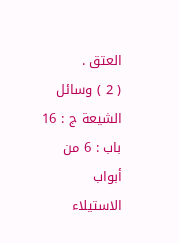العتق .
( 2 ) وسائل الشيعة ج : 16 باب : 6 من أبواب الاستيلاء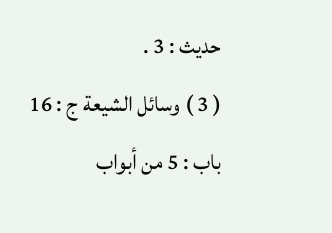حديث : 3 .
( 3 ) وسائل الشيعة ج : 16 باب : 5 من أبواب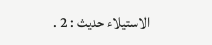الاستيلاء حديث : 2 .